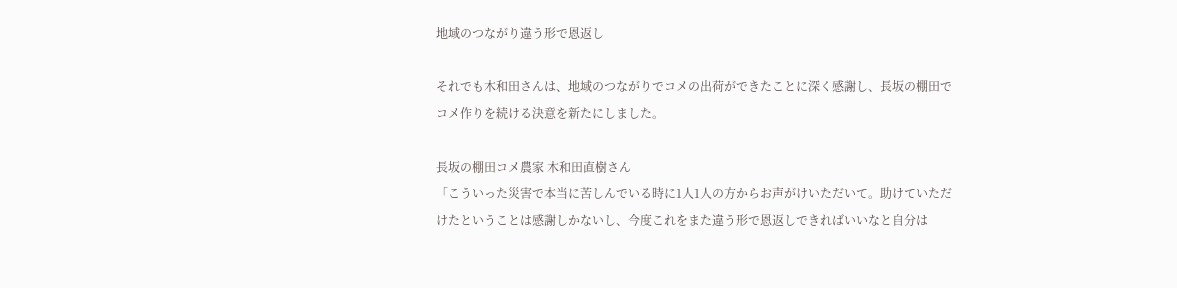地域のつながり違う形で恩返し

それでも木和田さんは、地域のつながりでコメの出荷ができたことに深く感謝し、長坂の棚田でコメ作りを続ける決意を新たにしました。

長坂の棚田コメ農家 木和田直樹さん
「こういった災害で本当に苦しんでいる時に1人1人の方からお声がけいただいて。助けていただけたということは感謝しかないし、今度これをまた違う形で恩返しできればいいなと自分は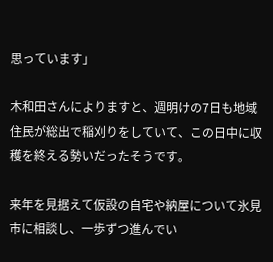思っています」

木和田さんによりますと、週明けの7日も地域住民が総出で稲刈りをしていて、この日中に収穫を終える勢いだったそうです。

来年を見据えて仮設の自宅や納屋について氷見市に相談し、一歩ずつ進んでい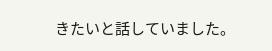きたいと話していました。